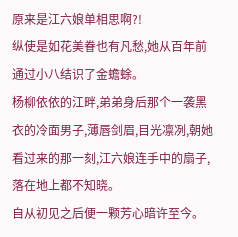原来是江六娘单相思啊?!
纵使是如花美眷也有凡愁,她从百年前通过小八结识了金蟾蜍。
杨柳依依的江畔,弟弟身后那个一袭黑衣的冷面男子,薄唇剑眉,目光凛冽,朝她看过来的那一刻,江六娘连手中的扇子,落在地上都不知晓。
自从初见之后便一颗芳心暗许至今。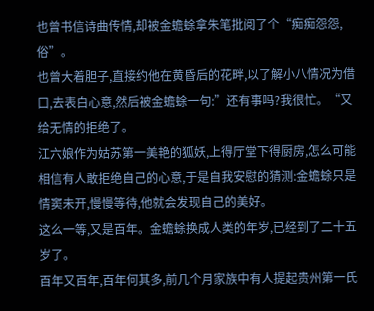也曾书信诗曲传情,却被金蟾蜍拿朱笔批阅了个“痴痴怨怨,俗”。
也曾大着胆子,直接约他在黄昏后的花畔,以了解小八情况为借口,去表白心意,然后被金蟾蜍一句:”还有事吗?我很忙。“又给无情的拒绝了。
江六娘作为姑苏第一美艳的狐妖,上得厅堂下得厨房,怎么可能相信有人敢拒绝自己的心意,于是自我安慰的猜测:金蟾蜍只是情窦未开,慢慢等待,他就会发现自己的美好。
这么一等,又是百年。金蟾蜍换成人类的年岁,已经到了二十五岁了。
百年又百年,百年何其多,前几个月家族中有人提起贵州第一氏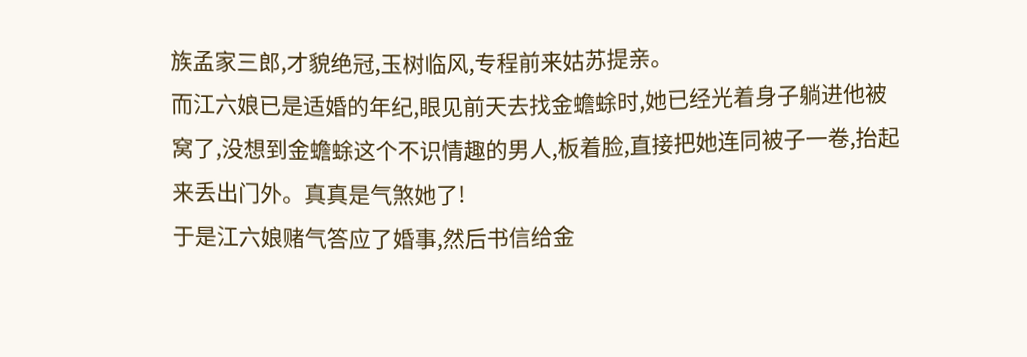族孟家三郎,才貌绝冠,玉树临风,专程前来姑苏提亲。
而江六娘已是适婚的年纪,眼见前天去找金蟾蜍时,她已经光着身子躺进他被窝了,没想到金蟾蜍这个不识情趣的男人,板着脸,直接把她连同被子一卷,抬起来丢出门外。真真是气煞她了!
于是江六娘赌气答应了婚事,然后书信给金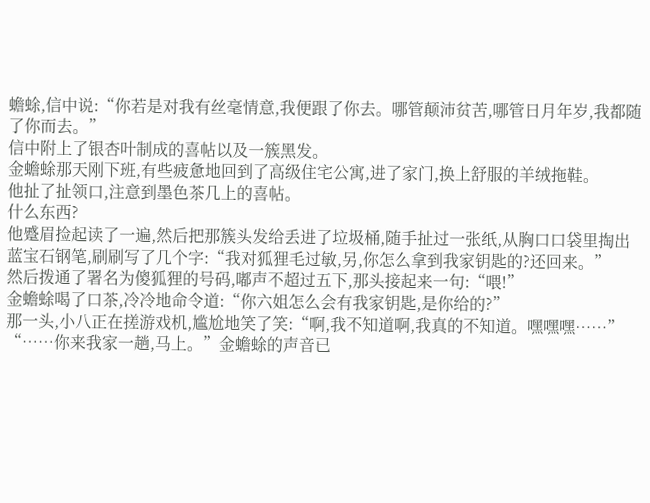蟾蜍,信中说:“你若是对我有丝毫情意,我便跟了你去。哪管颠沛贫苦,哪管日月年岁,我都随了你而去。”
信中附上了银杏叶制成的喜帖以及一簇黑发。
金蟾蜍那天刚下班,有些疲惫地回到了高级住宅公寓,进了家门,换上舒服的羊绒拖鞋。
他扯了扯领口,注意到墨色茶几上的喜帖。
什么东西?
他蹙眉捡起读了一遍,然后把那簇头发给丢进了垃圾桶,随手扯过一张纸,从胸口口袋里掏出蓝宝石钢笔,刷刷写了几个字:“我对狐狸毛过敏,另,你怎么拿到我家钥匙的?还回来。”
然后拨通了署名为傻狐狸的号码,嘟声不超过五下,那头接起来一句:“喂!”
金蟾蜍喝了口茶,冷冷地命令道:“你六姐怎么会有我家钥匙,是你给的?”
那一头,小八正在搓游戏机,尴尬地笑了笑:“啊,我不知道啊,我真的不知道。嘿嘿嘿……”
“……你来我家一趟,马上。”金蟾蜍的声音已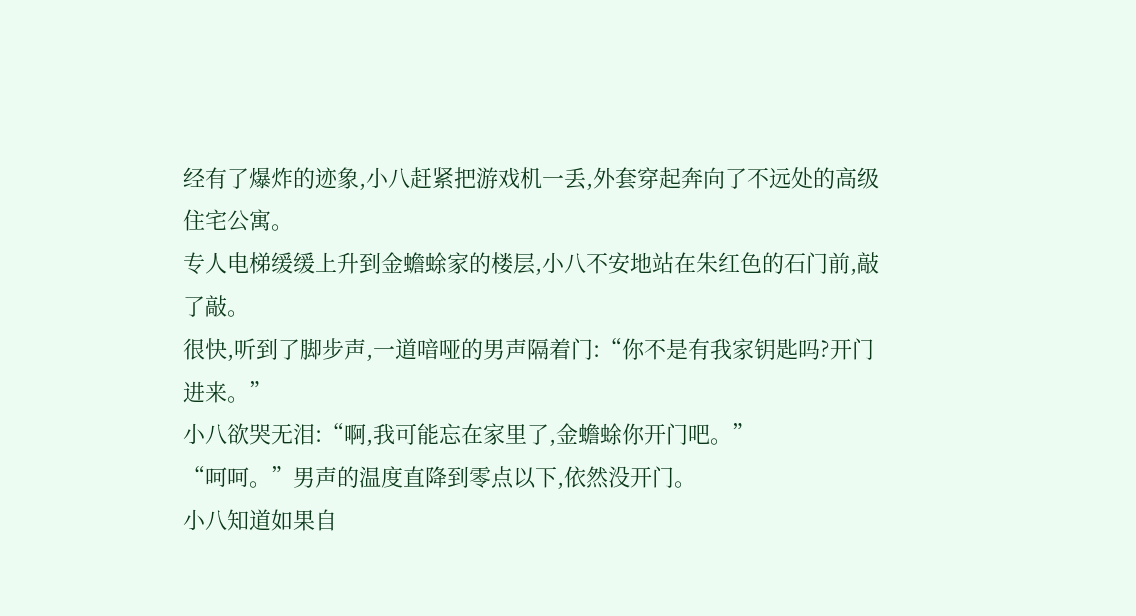经有了爆炸的迹象,小八赶紧把游戏机一丢,外套穿起奔向了不远处的高级住宅公寓。
专人电梯缓缓上升到金蟾蜍家的楼层,小八不安地站在朱红色的石门前,敲了敲。
很快,听到了脚步声,一道喑哑的男声隔着门:“你不是有我家钥匙吗?开门进来。”
小八欲哭无泪:“啊,我可能忘在家里了,金蟾蜍你开门吧。”
“呵呵。”男声的温度直降到零点以下,依然没开门。
小八知道如果自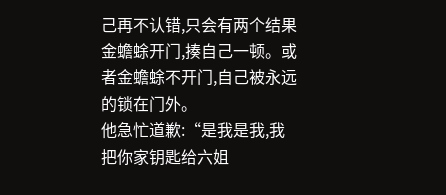己再不认错,只会有两个结果金蟾蜍开门,揍自己一顿。或者金蟾蜍不开门,自己被永远的锁在门外。
他急忙道歉:“是我是我,我把你家钥匙给六姐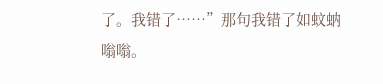了。我错了……”那句我错了如蚊蚋嗡嗡。